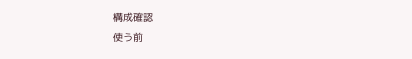構成確認
使う前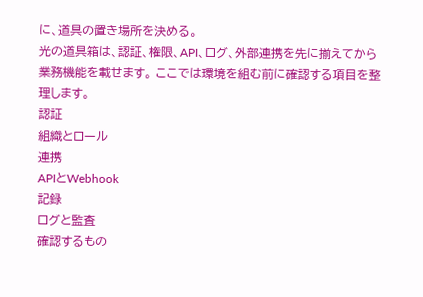に、道具の置き場所を決める。
光の道具箱は、認証、権限、API、ログ、外部連携を先に揃えてから業務機能を載せます。 ここでは環境を組む前に確認する項目を整理します。
認証
組織とロール
連携
APIとWebhook
記録
ログと監査
確認するもの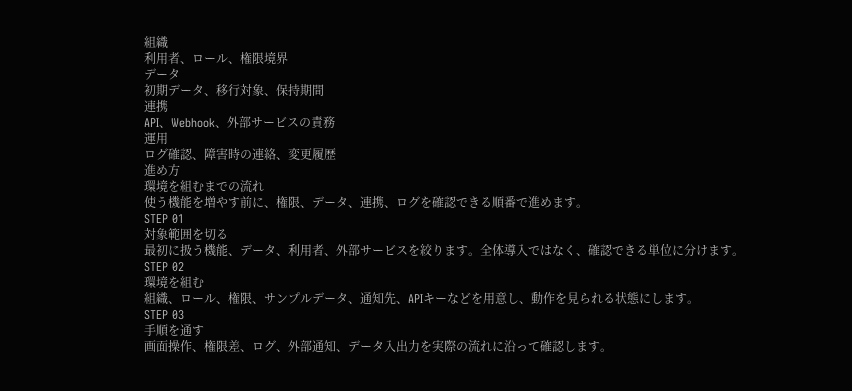組織
利用者、ロール、権限境界
データ
初期データ、移行対象、保持期間
連携
API、Webhook、外部サービスの責務
運用
ログ確認、障害時の連絡、変更履歴
進め方
環境を組むまでの流れ
使う機能を増やす前に、権限、データ、連携、ログを確認できる順番で進めます。
STEP 01
対象範囲を切る
最初に扱う機能、データ、利用者、外部サービスを絞ります。全体導入ではなく、確認できる単位に分けます。
STEP 02
環境を組む
組織、ロール、権限、サンプルデータ、通知先、APIキーなどを用意し、動作を見られる状態にします。
STEP 03
手順を通す
画面操作、権限差、ログ、外部通知、データ入出力を実際の流れに沿って確認します。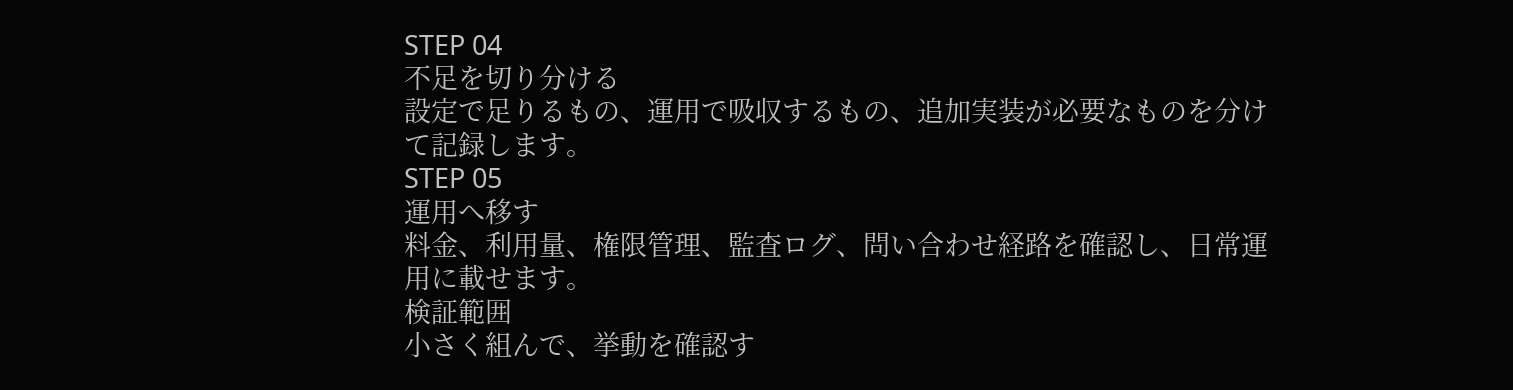STEP 04
不足を切り分ける
設定で足りるもの、運用で吸収するもの、追加実装が必要なものを分けて記録します。
STEP 05
運用へ移す
料金、利用量、権限管理、監査ログ、問い合わせ経路を確認し、日常運用に載せます。
検証範囲
小さく組んで、挙動を確認す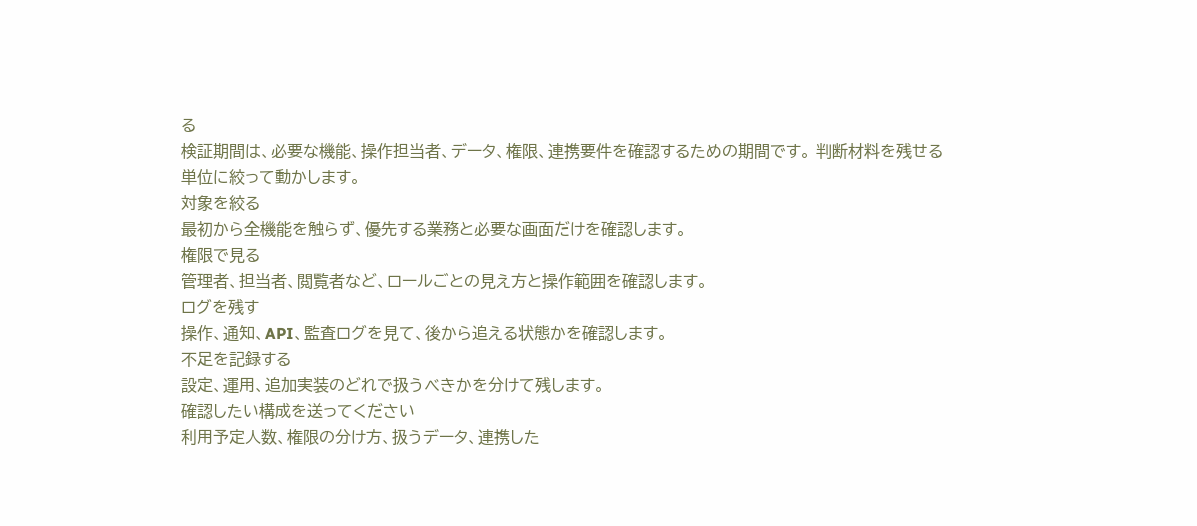る
検証期間は、必要な機能、操作担当者、データ、権限、連携要件を確認するための期間です。 判断材料を残せる単位に絞って動かします。
対象を絞る
最初から全機能を触らず、優先する業務と必要な画面だけを確認します。
権限で見る
管理者、担当者、閲覧者など、ロールごとの見え方と操作範囲を確認します。
ログを残す
操作、通知、API、監査ログを見て、後から追える状態かを確認します。
不足を記録する
設定、運用、追加実装のどれで扱うべきかを分けて残します。
確認したい構成を送ってください
利用予定人数、権限の分け方、扱うデータ、連携した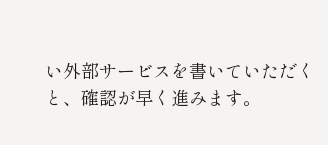い外部サービスを書いていただくと、確認が早く進みます。